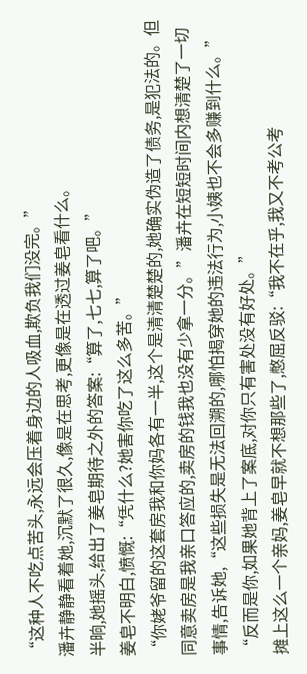“这种人不吃点苦头,永远会压着身边的人吸血,欺负我们没完。”
潘卉静静看着她,沉默了很久,像是在思考,更像是在透过姜皂看什么。
半晌,她摇头,给出了姜皂期待之外的答案:“算了,七七,算了吧。”
姜皂不明白,愤慨:“凭什么?她害你吃了这么多苦。”
“你姥爷留的这套房我和你妈各有一半,这个是清清楚楚的,她确实伪造了债务,是犯法的。但同意卖房是我亲口答应的,卖房的钱我也没有少拿一分。”潘卉在短短时间内想清楚了一切事情,告诉她,“这些损失是无法回溯的,哪怕揭穿她的违法行为,小姨也不会多赚到什么。”
“反而是你,如果她背上了案底,对你只有害处没有好处。”
摊上这么一个亲妈,姜皂早就不想那些了,憋屈反驳:“我不在乎,我又不考公考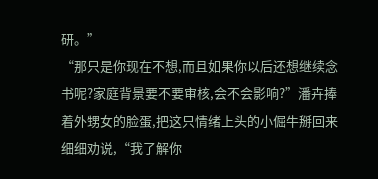研。”
“那只是你现在不想,而且如果你以后还想继续念书呢?家庭背景要不要审核,会不会影响?”潘卉捧着外甥女的脸蛋,把这只情绪上头的小倔牛掰回来细细劝说,“我了解你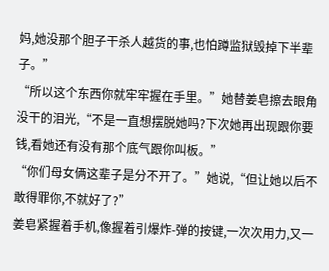妈,她没那个胆子干杀人越货的事,也怕蹲监狱毁掉下半辈子。”
“所以这个东西你就牢牢握在手里。”她替姜皂擦去眼角没干的泪光,“不是一直想摆脱她吗?下次她再出现跟你要钱,看她还有没有那个底气跟你叫板。”
“你们母女俩这辈子是分不开了。”她说,“但让她以后不敢得罪你,不就好了?”
姜皂紧握着手机,像握着引爆炸-弹的按键,一次次用力,又一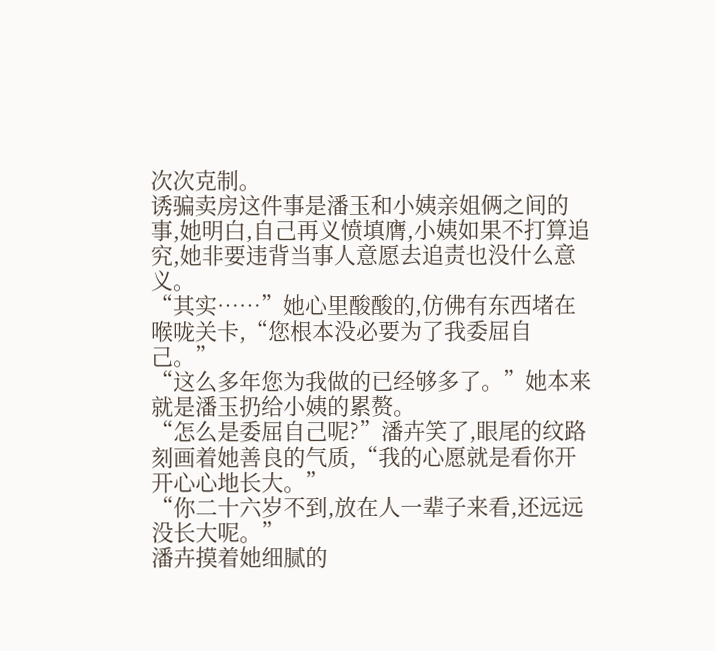次次克制。
诱骗卖房这件事是潘玉和小姨亲姐俩之间的事,她明白,自己再义愤填膺,小姨如果不打算追究,她非要违背当事人意愿去追责也没什么意义。
“其实……”她心里酸酸的,仿佛有东西堵在喉咙关卡,“您根本没必要为了我委屈自己。”
“这么多年您为我做的已经够多了。”她本来就是潘玉扔给小姨的累赘。
“怎么是委屈自己呢?”潘卉笑了,眼尾的纹路刻画着她善良的气质,“我的心愿就是看你开开心心地长大。”
“你二十六岁不到,放在人一辈子来看,还远远没长大呢。”
潘卉摸着她细腻的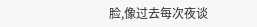脸,像过去每次夜谈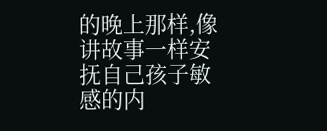的晚上那样,像讲故事一样安抚自己孩子敏感的内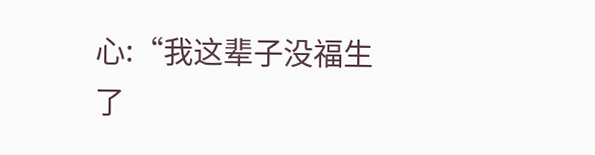心:“我这辈子没福生了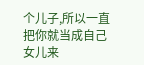个儿子,所以一直把你就当成自己女儿来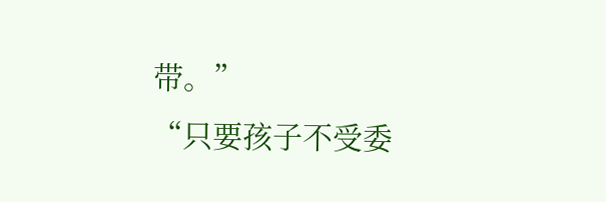带。”
“只要孩子不受委